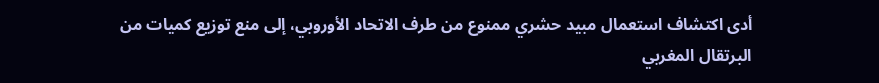أدى اكتشاف استعمال مبيد حشري ممنوع من طرف الاتحاد الأوروبي، إلى منع توزيع كميات من البرتقال المغربي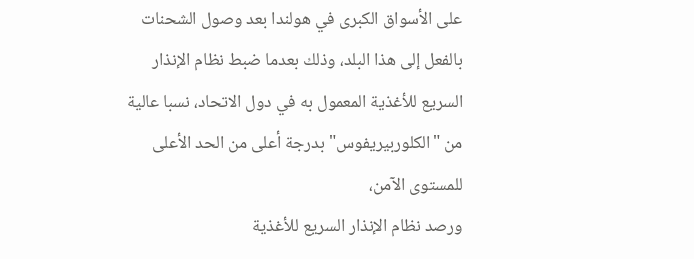على الأسواق الكبرى في هولندا بعد وصول الشحنات بالفعل إلى هذا البلد، وذلك بعدما ضبط نظام الإنذار السريع للأغذية المعمول به في دول الاتحاد، نسبا عالية من "الكلوربيريفوس" بدرجة أعلى من الحد الأعلى للمستوى الآمن،
ورصد نظام الإنذار السريع للأغذية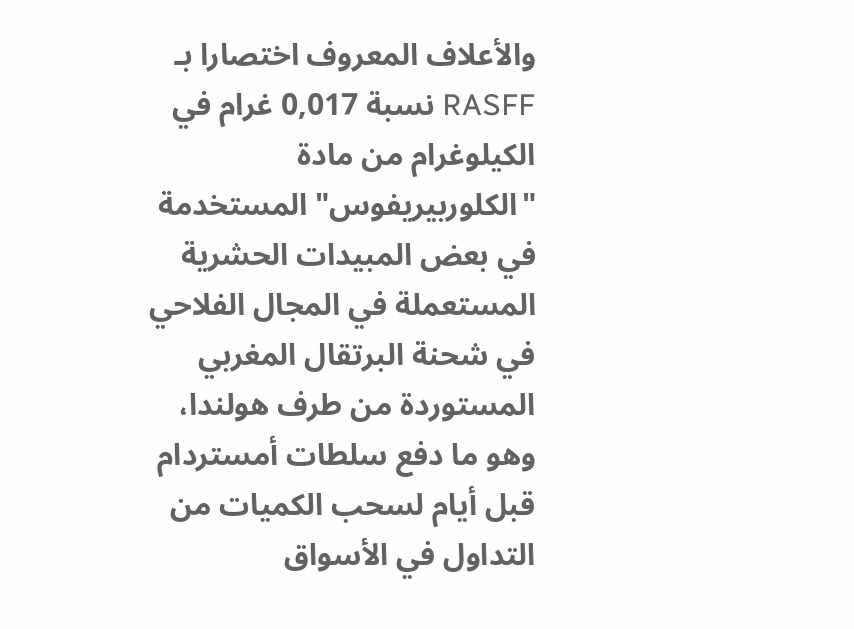والأعلاف المعروف اختصارا بـ RASFF نسبة 0,017 غرام في الكيلوغرام من مادة "الكلوربيريفوس" المستخدمة في بعض المبيدات الحشرية المستعملة في المجال الفلاحي في شحنة البرتقال المغربي المستوردة من طرف هولندا، وهو ما دفع سلطات أمستردام قبل أيام لسحب الكميات من التداول في الأسواق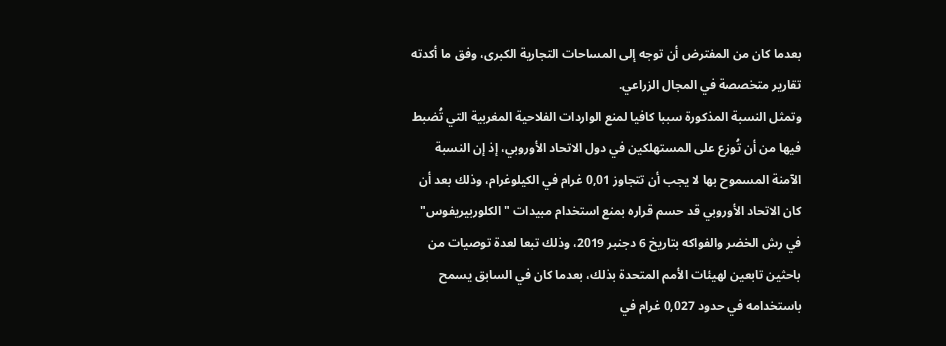بعدما كان من المفترض أن توجه إلى المساحات التجارية الكبرى، وفق ما أكدته تقارير متخصصة في المجال الزراعي.
وتمثل النسبة المذكورة سببا كافيا لمنع الواردات الفلاحية المغربية التي تُضبط فيها من أن تُوزع على المستهلكين في دول الاتحاد الأوروبي، إذ إن النسبة الآمنة المسموح بها لا يجب أن تتجاوز 0,01 غرام في الكيلوغرام، وذلك بعد أن كان الاتحاد الأوروبي قد حسم قراره بمنع استخدام مبيدات "الكلوربيريفوس" في رش الخضر والفواكه بتاريخ 6 دجنبر 2019، وذلك تبعا لعدة توصيات من باحثين تابعين لهيئات الأمم المتحدة بذلك، بعدما كان في السابق يسمح باستخدامه في حدود 0,027 غرام في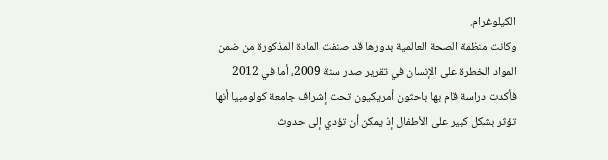الكيلوغرام.
وكانت منظمة الصحة العالمية بدورها قد صنفت المادة المذكورة من ضمن المواد الخطرة على الإنسان في تقرير صدر سنة 2009، أما في 2012 فأكدت دراسة قام بها باحثون أمريكيون تحت إشراف جامعة كولومبيا أنها تؤثر بشكل كبير على الأطفال إذ يمكن أن تؤدي إلى حدوث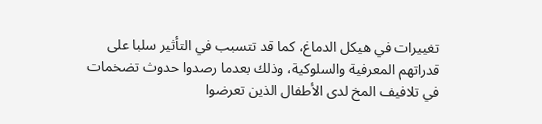تغييرات في هيكل الدماغ، كما قد تتسبب في التأثير سلبا على قدراتهم المعرفية والسلوكية، وذلك بعدما رصدوا حدوث تضخمات في تلافيف المخ لدى الأطفال الذين تعرضوا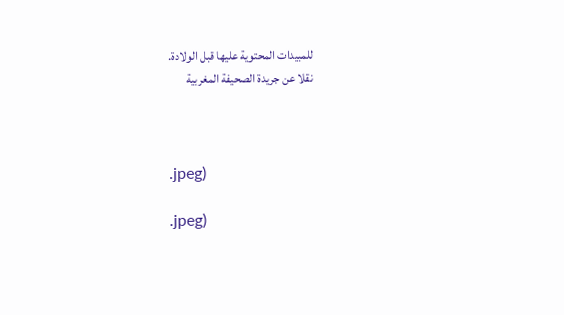للمبيدات المحتوية عليها قبل الولادة.
نقلا عن جريدة الصحيفة المغربية



.jpeg)

.jpeg)